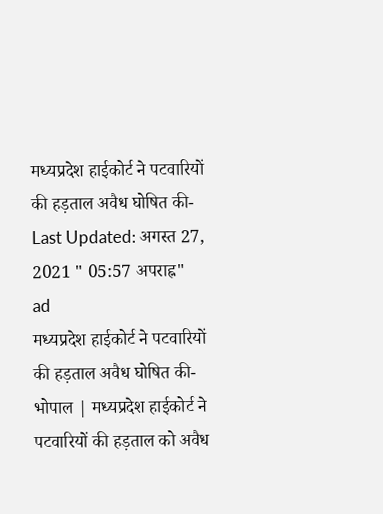मध्यप्रदेश हाईकोर्ट ने पटवारियों की हड़ताल अवैध घोषित की-
Last Updated: अगस्त 27, 2021 " 05:57 अपराह्न"
ad
मध्यप्रदेश हाईकोर्ट ने पटवारियों की हड़ताल अवैध घोषित की-
भोपाल | मध्यप्रदेश हाईकोर्ट ने पटवारियों की हड़ताल को अवैध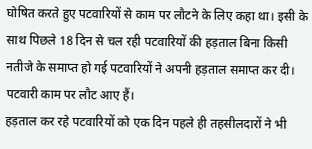घोषित करते हुए पटवारियों से काम पर लौटने के लिए कहा था। इसी के साथ पिछले 18 दिन से चल रही पटवारियों की हड़ताल बिना किसी नतीजे के समाप्त हो गई पटवारियों ने अपनी हड़ताल समाप्त कर दी। पटवारी काम पर लौट आए हैं।
हड़ताल कर रहे पटवारियों को एक दिन पहले ही तहसीलदारों ने भी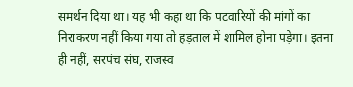समर्थन दिया था। यह भी कहा था कि पटवारियों की मांगों का निराकरण नहीं किया गया तो हड़ताल में शामिल होना पड़ेगा। इतना ही नहीं, सरपंच संघ, राजस्व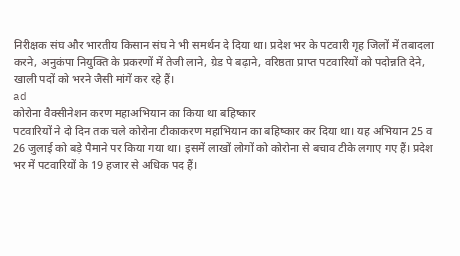निरीक्षक संघ और भारतीय किसान संघ ने भी समर्थन दे दिया था। प्रदेश भर के पटवारी गृह जिलों में तबादला करने, अनुकंपा नियुक्ति के प्रकरणों में तेजी लाने, ग्रेड पे बढ़ाने, वरिष्ठता प्राप्त पटवारियों को पदोन्नति देने, खाली पदों को भरने जैसी मांगें कर रहे हैं।
ad
कोरोना वैक्सीनेशन करण महाअभियान का किया था बहिष्कार
पटवारियों ने दो दिन तक चले कोरोना टीकाकरण महाभियान का बहिष्कार कर दिया था। यह अभियान 25 व 26 जुलाई को बड़े पैमाने पर किया गया था। इसमें लाखों लोगों को कोरोना से बचाव टीके लगाए गए हैं। प्रदेश भर में पटवारियों के 19 हजार से अधिक पद हैं।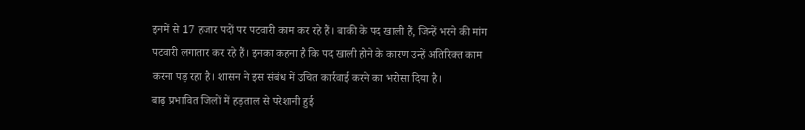इनमें से 17 हजार पदों पर पटवारी काम कर रहे हैं। बाकी के पद खाली हैं, जिन्हें भरने की मांग पटवारी लगातार कर रहे हैं। इनका कहना है कि पद खाली होने के कारण उन्हें अतिरिक्त काम करना पड़ रहा है। शासन ने इस संबंध में उचित कार्रवाई करने का भरोसा दिया है।
बाढ़ प्रभावित जिलों में हड़ताल से परेशानी हुई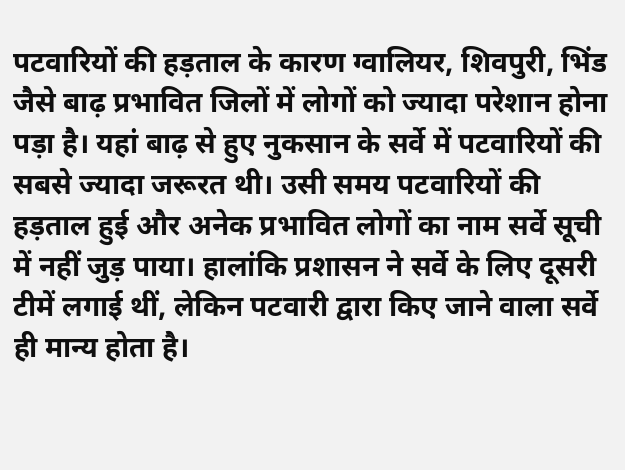पटवारियों की हड़ताल के कारण ग्वालियर, शिवपुरी, भिंड जैसे बाढ़ प्रभावित जिलों में लोगों को ज्यादा परेशान होना पड़ा है। यहां बाढ़ से हुए नुकसान के सर्वे में पटवारियों की सबसे ज्यादा जरूरत थी। उसी समय पटवारियों की हड़ताल हुई और अनेक प्रभावित लोगों का नाम सर्वे सूची में नहीं जुड़ पाया। हालांकि प्रशासन ने सर्वे के लिए दूसरी टीमें लगाई थीं, लेकिन पटवारी द्वारा किए जाने वाला सर्वे ही मान्य होता है।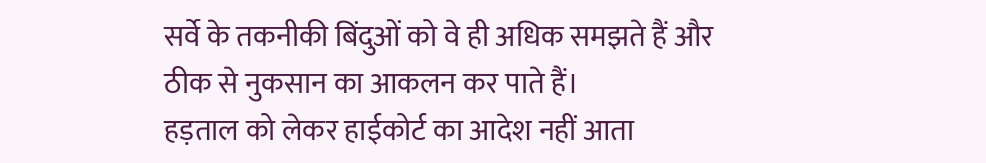सर्वे के तकनीकी बिंदुओं को वे ही अधिक समझते हैं और ठीक से नुकसान का आकलन कर पाते हैं।
हड़ताल को लेकर हाईकोर्ट का आदेश नहीं आता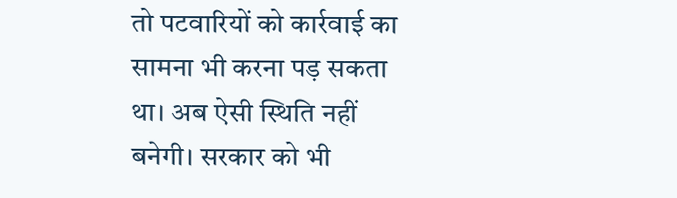तो पटवारियों को कार्रवाई का सामना भी करना पड़ सकता था। अब ऐसी स्थिति नहीं बनेगी। सरकार को भी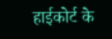हाईकोर्ट के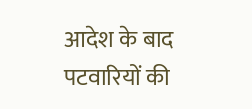आदेश के बाद पटवारियों की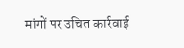मांगों पर उचित कार्रवाई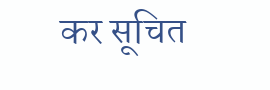कर सूचित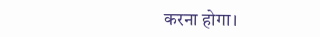करना होगा।